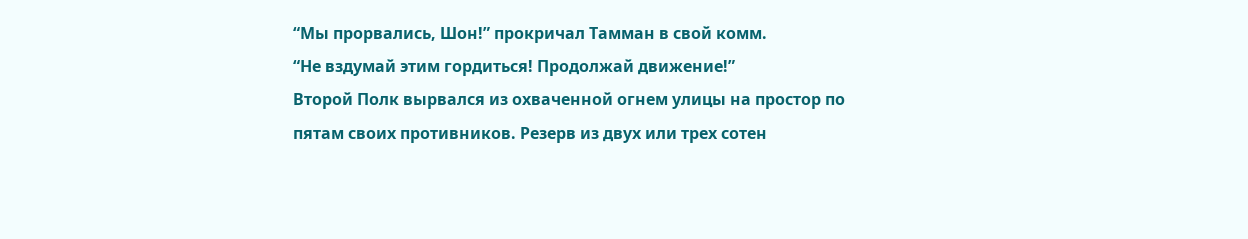“Мы прорвались, Шон!” прокричал Тамман в свой комм.
“Не вздумай этим гордиться! Продолжай движение!”
Второй Полк вырвался из охваченной огнем улицы на простор по пятам своих противников. Резерв из двух или трех сотен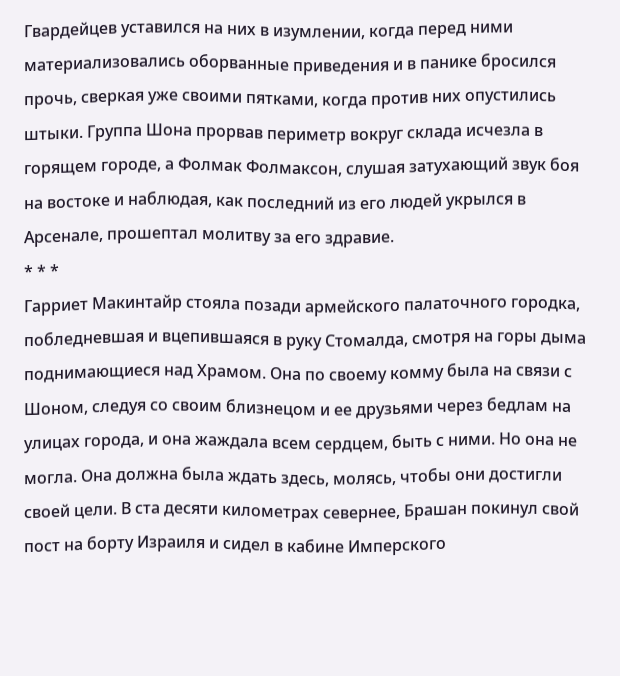Гвардейцев уставился на них в изумлении, когда перед ними материализовались оборванные приведения и в панике бросился прочь, сверкая уже своими пятками, когда против них опустились штыки. Группа Шона прорвав периметр вокруг склада исчезла в горящем городе, а Фолмак Фолмаксон, слушая затухающий звук боя на востоке и наблюдая, как последний из его людей укрылся в Арсенале, прошептал молитву за его здравие.
* * *
Гарриет Макинтайр стояла позади армейского палаточного городка, побледневшая и вцепившаяся в руку Стомалда, смотря на горы дыма поднимающиеся над Храмом. Она по своему комму была на связи с Шоном, следуя со своим близнецом и ее друзьями через бедлам на улицах города, и она жаждала всем сердцем, быть с ними. Но она не могла. Она должна была ждать здесь, молясь, чтобы они достигли своей цели. В ста десяти километрах севернее, Брашан покинул свой пост на борту Израиля и сидел в кабине Имперского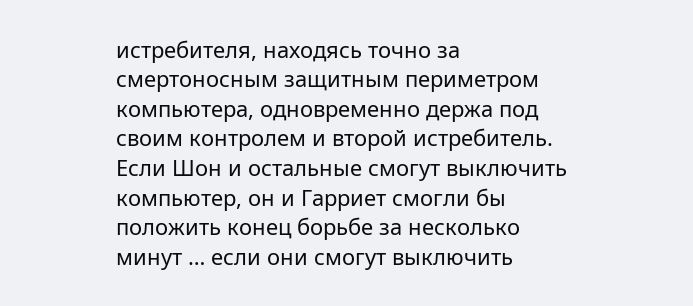истребителя, находясь точно за смертоносным защитным периметром компьютера, одновременно держа под своим контролем и второй истребитель. Если Шон и остальные смогут выключить компьютер, он и Гарриет смогли бы положить конец борьбе за несколько минут … если они смогут выключить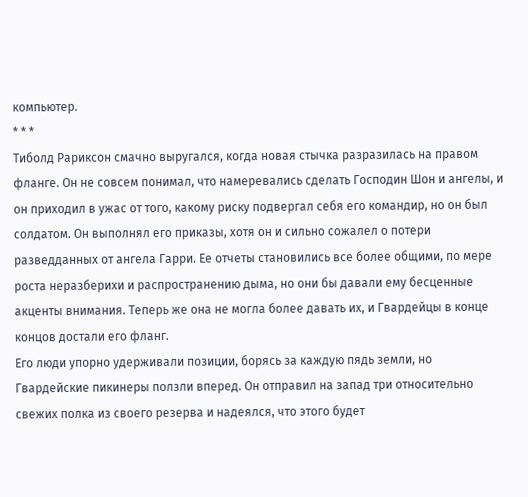компьютер.
* * *
Тиболд Рариксон смачно выругался, когда новая стычка разразилась на правом фланге. Он не совсем понимал, что намеревались сделать Господин Шон и ангелы, и он приходил в ужас от того, какому риску подвергал себя его командир, но он был солдатом. Он выполнял его приказы, хотя он и сильно сожалел о потери разведданных от ангела Гарри. Ее отчеты становились все более общими, по мере роста неразберихи и распространению дыма, но они бы давали ему бесценные акценты внимания. Теперь же она не могла более давать их, и Гвардейцы в конце концов достали его фланг.
Его люди упорно удерживали позиции, борясь за каждую пядь земли, но Гвардейские пикинеры ползли вперед. Он отправил на запад три относительно свежих полка из своего резерва и надеялся, что этого будет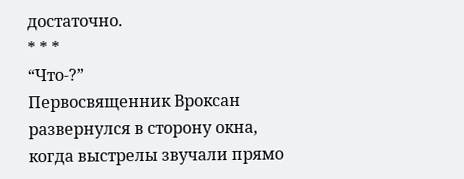достаточно.
* * *
“Что-?”
Первосвященник Вроксан развернулся в сторону окна, когда выстрелы звучали прямо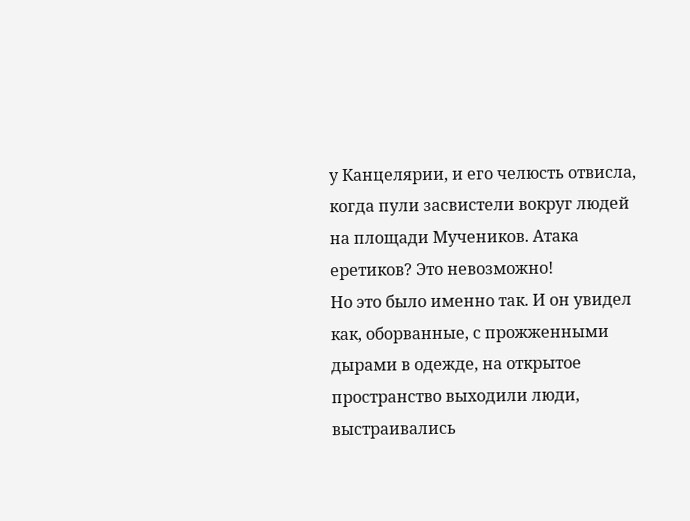у Канцелярии, и его челюсть отвисла, когда пули засвистели вокруг людей на площади Мучеников. Атака еретиков? Это невозможно!
Но это было именно так. И он увидел как, оборванные, с прожженными дырами в одежде, на открытое пространство выходили люди, выстраивались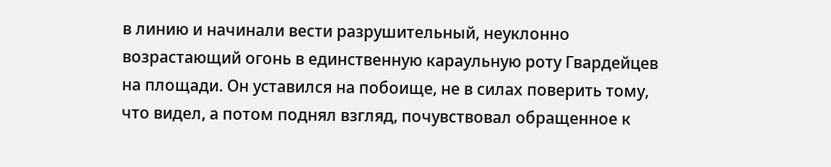в линию и начинали вести разрушительный, неуклонно возрастающий огонь в единственную караульную роту Гвардейцев на площади. Он уставился на побоище, не в силах поверить тому, что видел, а потом поднял взгляд, почувствовал обращенное к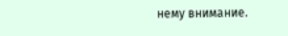нему внимание.